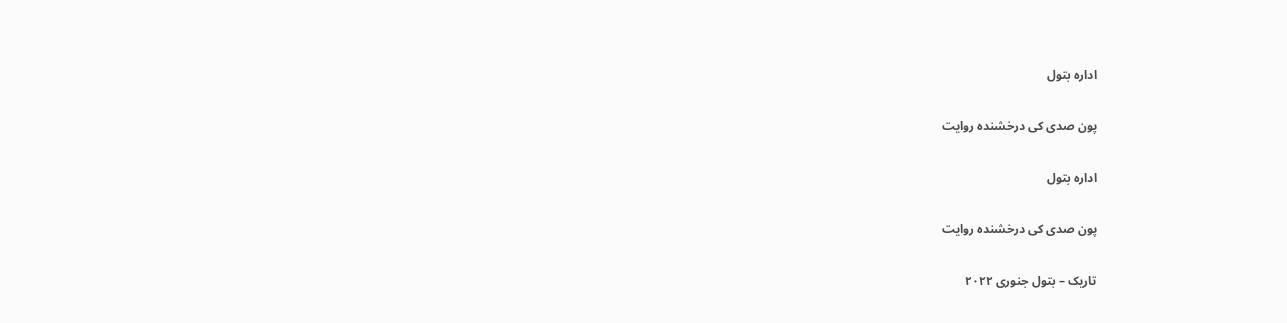ادارہ بتول

پون صدی کی درخشندہ روایت

ادارہ بتول

پون صدی کی درخشندہ روایت

تاریک – بتول جنوری ۲۰۲۲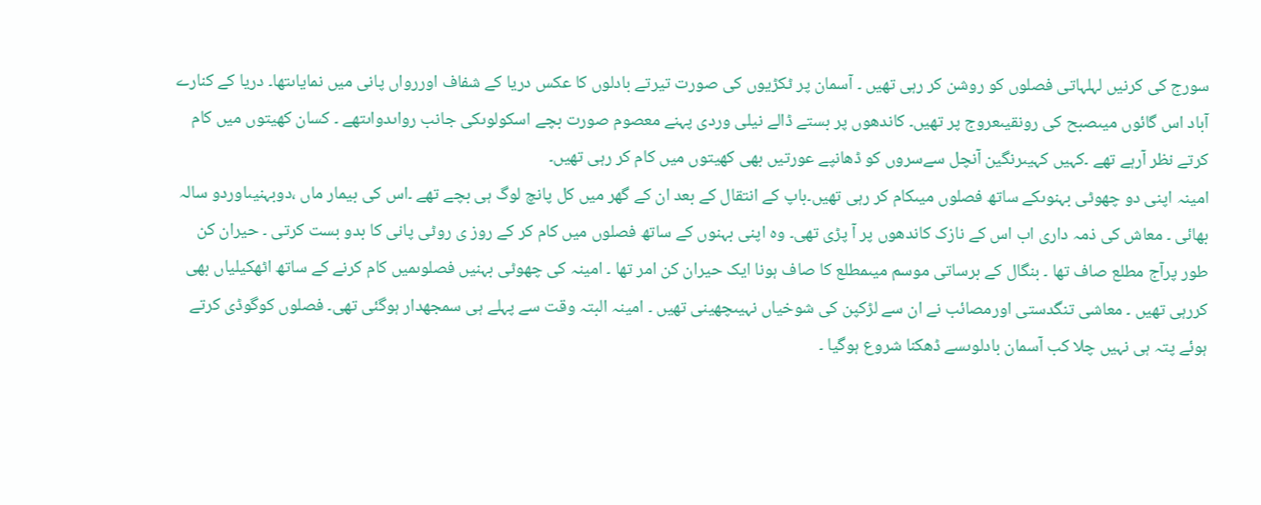سورج کی کرنیں لہلہاتی فصلوں کو روشن کر رہی تھیں ۔ آسمان پر ٹکڑیوں کی صورت تیرتے بادلوں کا عکس دریا کے شفاف اوررواں پانی میں نمایاںتھا۔ دریا کے کنارے آباد اس گائوں میںصبح کی رونقیںعروج پر تھیں۔ کاندھوں پر بستے ڈالے نیلی وردی پہنے معصوم صورت بچے اسکولوںکی جانب رواںدواںتھے ۔ کسان کھیتوں میں کام کرتے نظر آرہے تھے ۔کہیں کہیںرنگین آنچل سےسروں کو ڈھانپے عورتیں بھی کھیتوں میں کام کر رہی تھیں۔
امینہ اپنی دو چھوٹی بہنوںکے ساتھ فصلوں میںکام کر رہی تھیں۔باپ کے انتقال کے بعد ان کے گھر میں کل پانچ لوگ ہی بچے تھے ۔اس کی بیمار ماں ،دوبہنیںاوردو سالہ بھائی ۔ معاش کی ذمہ داری اب اس کے نازک کاندھوں پر آ پڑی تھی۔ وہ اپنی بہنوں کے ساتھ فصلوں میں کام کر کے روز ی روٹی پانی کا بدو بست کرتی ۔ حیران کن طور پرآج مطلع صاف تھا ۔ بنگال کے برساتی موسم میںمطلع کا صاف ہونا ایک حیران کن امر تھا ۔ امینہ کی چھوٹی بہنیں فصلوںمیں کام کرنے کے ساتھ اٹھکیلیاں بھی کررہی تھیں ۔ معاشی تنگدستی اورمصائب نے ان سے لڑکپن کی شوخیاں نہیںچھینی تھیں ۔ امینہ البتہ وقت سے پہلے ہی سمجھدار ہوگئی تھی۔ فصلوں کوگوڈی کرتے ہوئے پتہ ہی نہیں چلا کب آسمان بادلوںسے ڈھکنا شروع ہوگیا ۔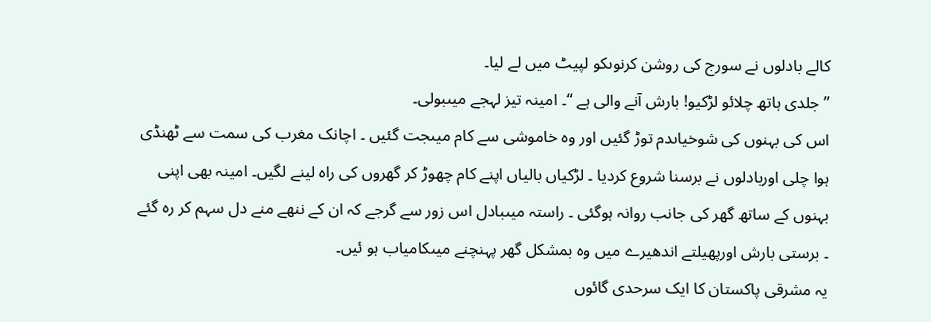کالے بادلوں نے سورج کی روشن کرنوںکو لپیٹ میں لے لیا۔
’’ جلدی ہاتھ چلائو لڑکیو! بارش آنے والی ہے ‘‘۔ امینہ تیز لہجے میںبولی۔
اس کی بہنوں کی شوخیاںدم توڑ گئیں اور وہ خاموشی سے کام میںجت گئیں ۔ اچانک مغرب کی سمت سے ٹھنڈی ہوا چلی اوربادلوں نے برسنا شروع کردیا ۔ لڑکیاں بالیاں اپنے کام چھوڑ کر گھروں کی راہ لینے لگیں۔ امینہ بھی اپنی بہنوں کے ساتھ گھر کی جانب روانہ ہوگئی ۔ راستہ میںبادل اس زور سے گرجے کہ ان کے ننھے منے دل سہم کر رہ گئے ۔ برستی بارش اورپھیلتے اندھیرے میں وہ بمشکل گھر پہنچنے میںکامیاب ہو ئیں۔
یہ مشرقی پاکستان کا ایک سرحدی گائوں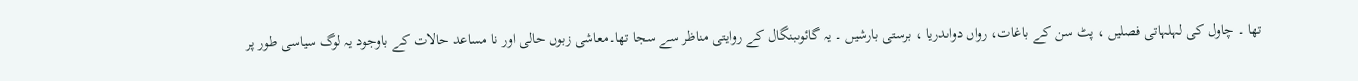تھا ۔ چاول کی لہلہاتی فصلیں ، پٹ سن کے باغات، رواں دواںدریا ، برستی بارشیں ۔ یہ گائوںبنگال کے روایتی مناظر سے سجا تھا۔معاشی زبوں حالی اور نا مساعد حالات کے باوجود یہ لوگ سیاسی طور پر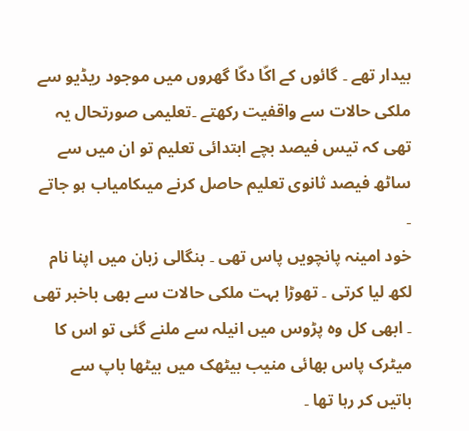بیدار تھے ۔ گائوں کے اکّا دکّا گھروں میں موجود ریڈیو سے ملکی حالات سے واقفیت رکھتے ۔تعلیمی صورتحال یہ تھی کہ تیس فیصد بچے ابتدائی تعلیم تو ان میں سے ساٹھ فیصد ثانوی تعلیم حاصل کرنے میںکامیاب ہو جاتے ۔
خود امینہ پانچویں پاس تھی ۔ بنگالی زبان میں اپنا نام لکھ لیا کرتی ۔ تھوڑا بہت ملکی حالات سے بھی باخبر تھی ۔ ابھی کل وہ پڑوس میں انیلہ سے ملنے گئی تو اس کا میٹرک پاس بھائی منیب بیٹھک میں بیٹھا باپ سے باتیں کر رہا تھا ۔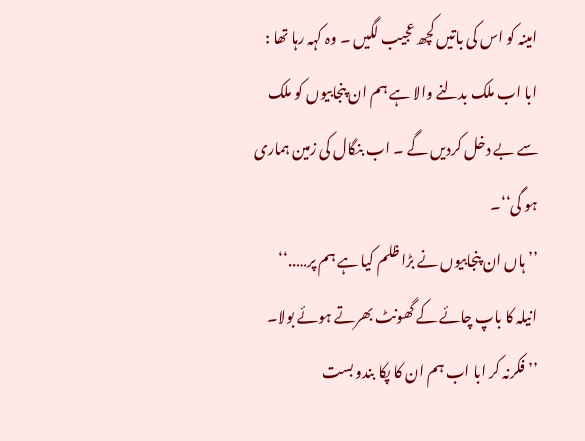امینہ کو اس کی باتیں کچھ عجیب لگیں ۔ وہ کہہ رہا تھا :
ابا اب ملک بدلنے والا ہے ہم ان پنجابیوں کو ملک سے بے دخل کردیں گے ۔ اب بنگال کی زمین ہماری ہو گی‘‘۔
’’ ہاں ان پنجابیوں نے بڑا ظلم کیا ہے ہم پر…..‘‘ انیلہ کا باپ چائے کے گھونٹ بھرتے ہوئے بولا۔
’’ فکرنہ کر ابا اب ہم ان کا پکا بندو بست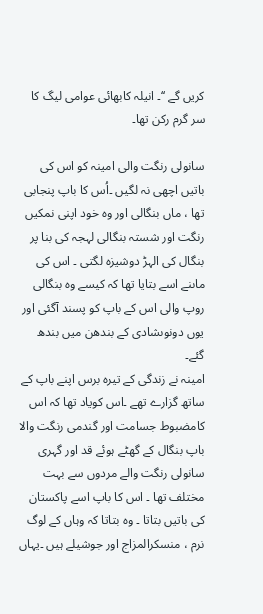کریں گے ‘‘۔ انیلہ کابھائی عوامی لیگ کا سر گرم رکن تھا۔

سانولی رنگت والی امینہ کو اس کی باتیں اچھی نہ لگیں ۔اُس کا باپ پنجابی تھا ، ماں بنگالی اور وہ خود اپنی نمکیں رنگت اور شستہ بنگالی لہجہ کی بنا پر بنگال کی الہڑ دوشیزہ لگتی ۔ اس کی ماںنے اسے بتایا تھا کہ کیسے وہ بنگالی روپ والی اس کے باپ کو پسند آگئی اور یوں دونوںشادی کے بندھن میں بندھ گئے۔
امینہ نے زندگی کے تیرہ برس اپنے باپ کے ساتھ گزارے تھے ۔اس کویاد تھا کہ اس کامضبوط جسامت اور گندمی رنگت والا باپ بنگال کے گھٹے ہوئے قد اور گہری سانولی رنگت والے مردوں سے بہت مختلف تھا ۔ اس کا باپ اسے پاکستان کی باتیں بتاتا ۔ وہ بتاتا کہ وہاں کے لوگ نرم ، منسکرالمزاج اور جوشیلے ہیں ۔یہاں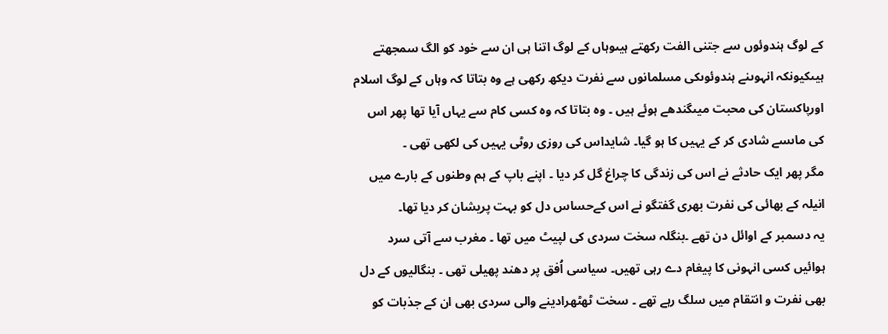کے لوگ ہندوئوں سے جتنی الفت رکھتے ہیںوہاں کے لوگ اتنا ہی ان سے خود کو الگ سمجھتے ہیںکیونکہ انہوںنے ہندوئوںکی مسلمانوں سے نفرت دیکھ رکھی ہے وہ بتاتا کہ وہاں کے لوگ اسلام اورپاکستان کی محبت میںگندھے ہوئے ہیں ۔ وہ بتاتا کہ وہ کسی کام سے یہاں آیا تھا پھر اس کی ماںسے شادی کر کے یہیں کا ہو گیا۔ شایداس کی روزی روٹی یہیں کی لکھی تھی ۔
مگر پھر ایک حادثے نے اس کی زندگی کا چراغ گل کر دیا ۔ اپنے باپ کے ہم وطنوں کے بارے میں انیلہ کے بھائی کی نفرت بھری گفتگو نے اس کےحساس دل کو بہت پریشان کر دیا تھا۔
یہ دسمبر کے اوائل دن تھے ۔بنگلہ سخت سردی کی لپیٹ میں تھا ۔ مغرب سے آتی سرد ہوائیں کسی انہونی کا پیغام دے رہی تھیں۔ سیاسی اُفق پر دھند پھیلی تھی ۔ بنگالیوں کے دل بھی نفرت و انتقام میں سلگ رہے تھے ۔ سخت ٹھٹھرادینے والی سردی بھی ان کے جذبات کو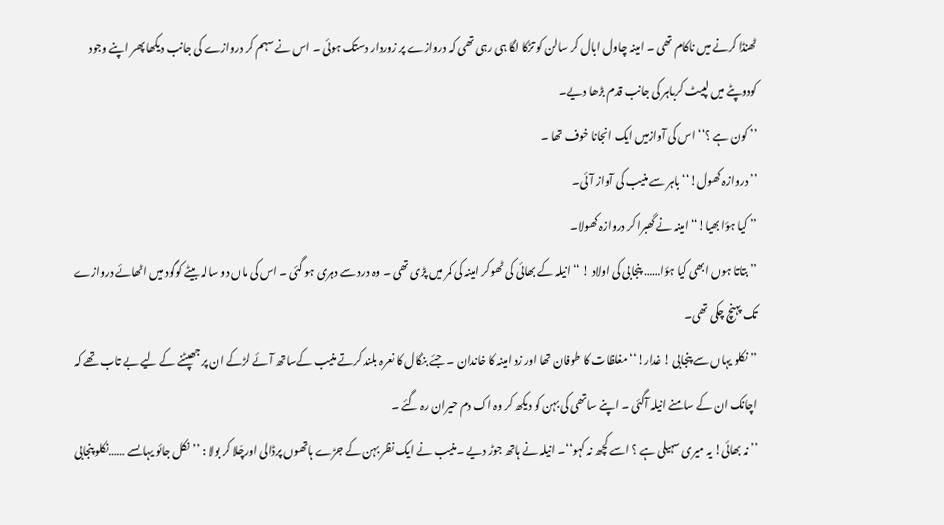ٹھنڈا کرنے میں ناکام تھی ۔ امینہ چاول ابال کر سالن کو تڑکا لگا ہی رہی تھی کہ دروازے پر زوردار دستک ہوئی ۔ اس نے سہم کر دروازے کی جانب دیکھا پھر اپنے وجود کودوپٹے میں لپیٹ کرباہر کی جانب قدم بڑھا دیے۔
’’ کون ہے ؟‘‘ اس کی آوازمیں ایک انجانا خوف تھا ۔
’’ دروازہ کھول!‘‘ باہر سے منیب کی آواز آئی۔
’’ کیا ہؤا بھیا!‘‘ امینہ نے گھبرا کر دروازہ کھولا۔
’’ بتاتا ہوں ابھی کیا ہؤا…… پنجابی کی اولاد ! ‘‘ انیلہ کے بھائی کی ٹھوکر امینہ کی کمر میں پڑی تھی ۔ وہ درد سے دہری ہو گئی ۔ اس کی ماں دو سالہ بیٹے کوگود میں اٹھائے دروازے تک پہنچ چکی تھی۔
’’ نکلو یہاں سے پنجابی ! غدار!‘‘ مغلظات کا طوفان تھا اور زد امینہ کا خاندان ۔ جئے بنگال کا نعرہ بلند کرتے منیب کےساتھ آئے لڑکے ان پر جھپٹنے کے لیے بے تاب تھے کہ اچانک ان کے سامنے انیلہ آگئی ۔ اپنے ساتھی کی بہن کو دیکھ کر وہ اک دم حیران رہ گئے ۔
’’ نہ بھائی! یہ میری سہیلی ہے ؟ اسے کچھ نہ کہو‘‘۔ انیلہ نے ہاتھ جوڑ دیے ۔منیب نے ایک نظر بہن کے جڑے ہاتھوں پرڈالی اورچّلا کر بولا : ’’نکل جائو یہاںسے ……نکلو پنجابی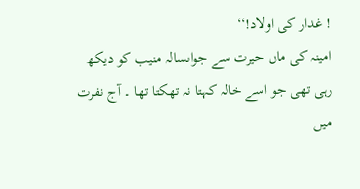! غدار کی اولاد!‘‘
امینہ کی ماں حیرت سے جواںسالہ منیب کو دیکھ رہی تھی جو اسے خالہ کہتا نہ تھکتا تھا ۔ آج نفرت میں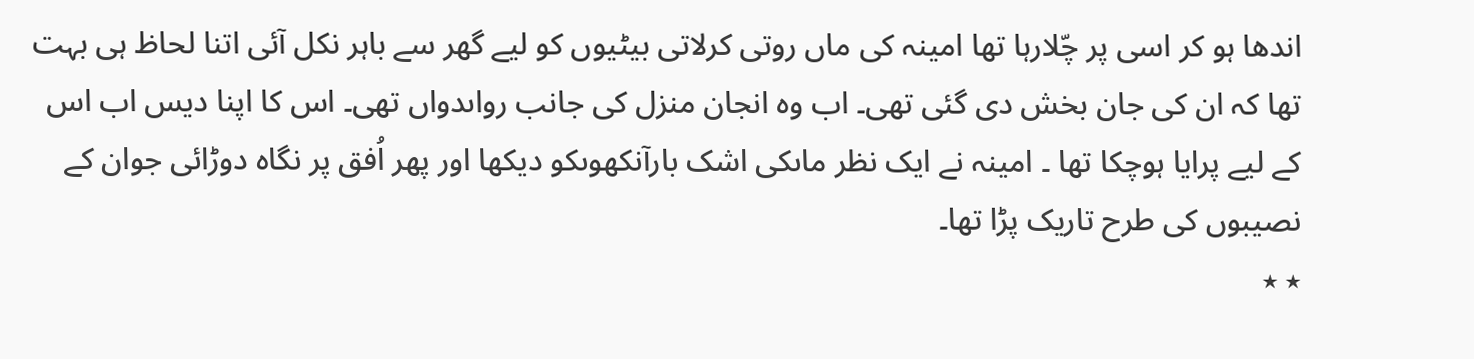اندھا ہو کر اسی پر چّلارہا تھا امینہ کی ماں روتی کرلاتی بیٹیوں کو لیے گھر سے باہر نکل آئی اتنا لحاظ ہی بہت تھا کہ ان کی جان بخش دی گئی تھی۔ اب وہ انجان منزل کی جانب رواںدواں تھی۔ اس کا اپنا دیس اب اس کے لیے پرایا ہوچکا تھا ۔ امینہ نے ایک نظر ماںکی اشک بارآنکھوںکو دیکھا اور پھر اُفق پر نگاہ دوڑائی جوان کے نصیبوں کی طرح تاریک پڑا تھا۔
٭ ٭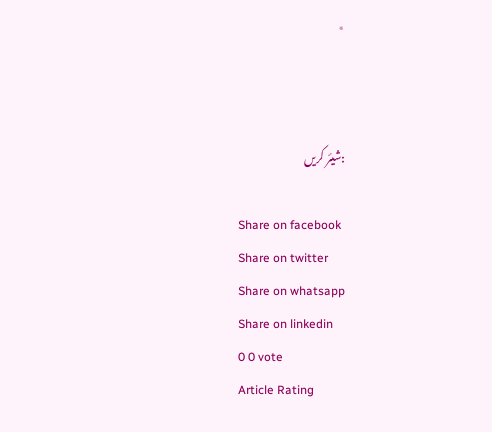٭



:شیئر کریں

Share on facebook
Share on twitter
Share on whatsapp
Share on linkedin
0 0 vote
Article Rating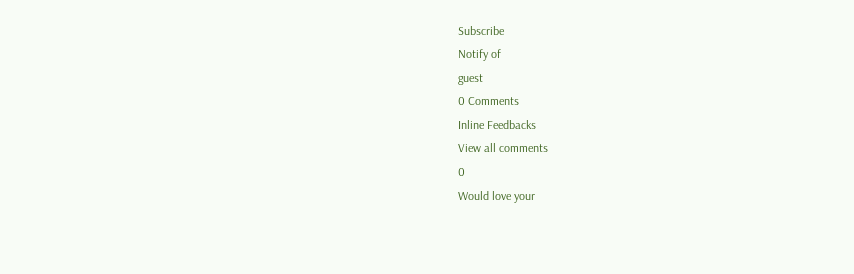Subscribe
Notify of
guest
0 Comments
Inline Feedbacks
View all comments
0
Would love your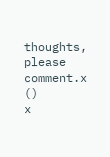thoughts, please comment.x
()
x